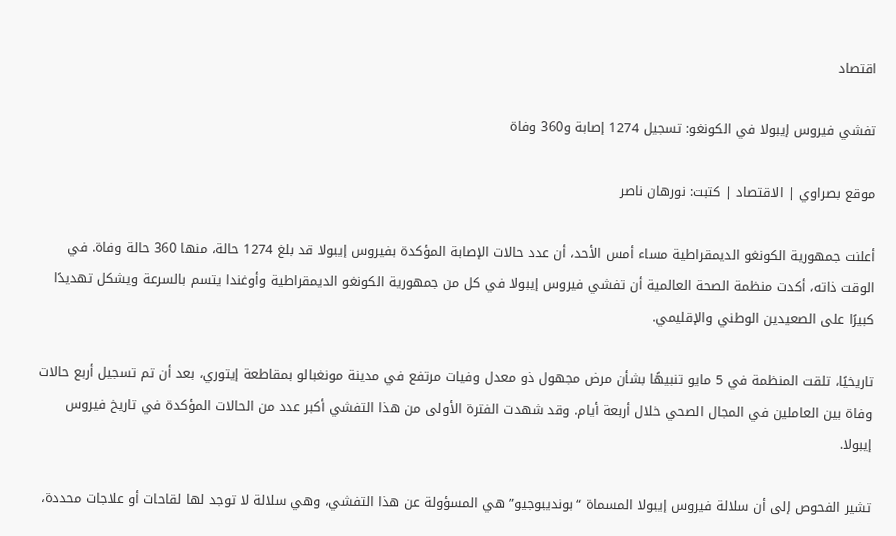اقتصاد

تفشي فيروس إيبولا في الكونغو: تسجيل 1274 إصابة و360 وفاة

موقع بصراوي | الاقتصاد | كتبت: نورهان ناصر

أعلنت جمهورية الكونغو الديمقراطية مساء أمس الأحد، أن عدد حالات الإصابة المؤكدة بفيروس إيبولا قد بلغ 1274 حالة، منها 360 حالة وفاة. في الوقت ذاته، أكدت منظمة الصحة العالمية أن تفشي فيروس إيبولا في كل من جمهورية الكونغو الديمقراطية وأوغندا يتسم بالسرعة ويشكل تهديدًا كبيرًا على الصعيدين الوطني والإقليمي.

تاريخيًا، تلقت المنظمة في 5 مايو تنبيهًا بشأن مرض مجهول ذو معدل وفيات مرتفع في مدينة مونغبالو بمقاطعة إيتوري، بعد أن تم تسجيل أربع حالات وفاة بين العاملين في المجال الصحي خلال أربعة أيام. وقد شهدت الفترة الأولى من هذا التفشي أكبر عدد من الحالات المؤكدة في تاريخ فيروس إيبولا.

تشير الفحوص إلى أن سلالة فيروس إيبولا المسماة “بونديبوجيو” هي المسؤولة عن هذا التفشي، وهي سلالة لا توجد لها لقاحات أو علاجات محددة،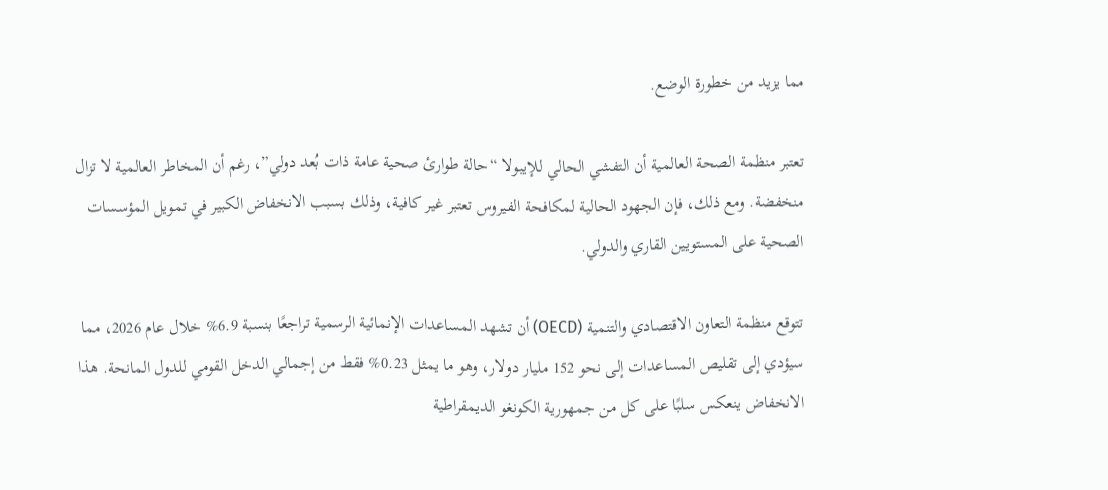مما يزيد من خطورة الوضع.

تعتبر منظمة الصحة العالمية أن التفشي الحالي للإيبولا “حالة طوارئ صحية عامة ذات بُعد دولي”، رغم أن المخاطر العالمية لا تزال منخفضة. ومع ذلك، فإن الجهود الحالية لمكافحة الفيروس تعتبر غير كافية، وذلك بسبب الانخفاض الكبير في تمويل المؤسسات الصحية على المستويين القاري والدولي.

تتوقع منظمة التعاون الاقتصادي والتنمية (OECD) أن تشهد المساعدات الإنمائية الرسمية تراجعًا بنسبة 6.9% خلال عام 2026، مما سيؤدي إلى تقليص المساعدات إلى نحو 152 مليار دولار، وهو ما يمثل 0.23% فقط من إجمالي الدخل القومي للدول المانحة. هذا الانخفاض ينعكس سلبًا على كل من جمهورية الكونغو الديمقراطية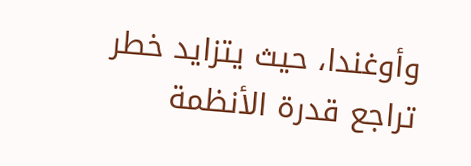وأوغندا، حيث يتزايد خطر تراجع قدرة الأنظمة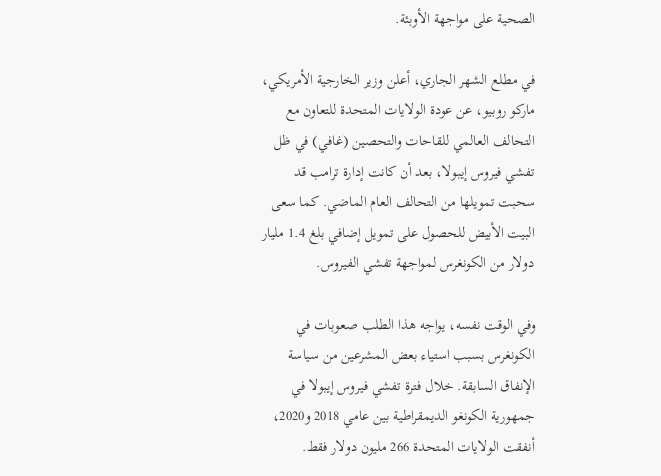الصحية على مواجهة الأوبئة.

في مطلع الشهر الجاري، أعلن وزير الخارجية الأمريكي، ماركو روبيو، عن عودة الولايات المتحدة للتعاون مع التحالف العالمي للقاحات والتحصين (غافي) في ظل تفشي فيروس إيبولا، بعد أن كانت إدارة ترامب قد سحبت تمويلها من التحالف العام الماضي. كما سعى البيت الأبيض للحصول على تمويل إضافي بلغ 1.4 مليار دولار من الكونغرس لمواجهة تفشي الفيروس.

وفي الوقت نفسه، يواجه هذا الطلب صعوبات في الكونغرس بسبب استياء بعض المشرعين من سياسة الإنفاق السابقة. خلال فترة تفشي فيروس إيبولا في جمهورية الكونغو الديمقراطية بين عامي 2018 و2020، أنفقت الولايات المتحدة 266 مليون دولار فقط.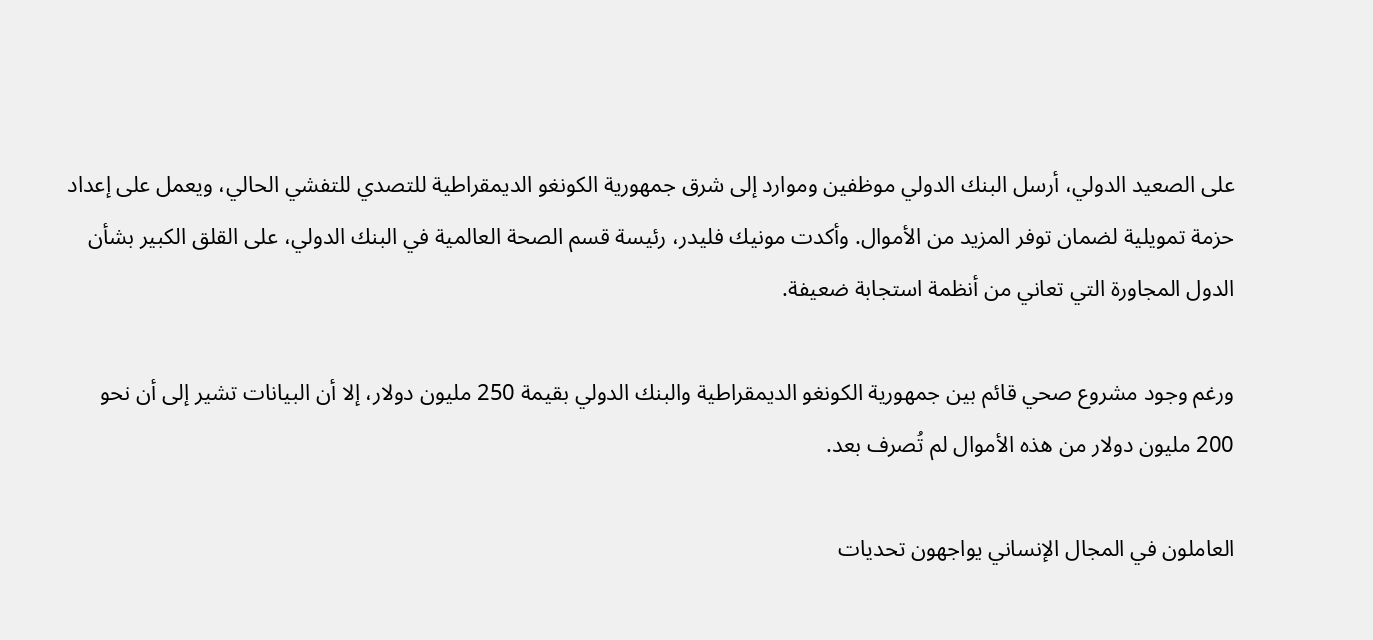على الصعيد الدولي، أرسل البنك الدولي موظفين وموارد إلى شرق جمهورية الكونغو الديمقراطية للتصدي للتفشي الحالي، ويعمل على إعداد حزمة تمويلية لضمان توفر المزيد من الأموال. وأكدت مونيك فليدر، رئيسة قسم الصحة العالمية في البنك الدولي، على القلق الكبير بشأن الدول المجاورة التي تعاني من أنظمة استجابة ضعيفة.

ورغم وجود مشروع صحي قائم بين جمهورية الكونغو الديمقراطية والبنك الدولي بقيمة 250 مليون دولار، إلا أن البيانات تشير إلى أن نحو 200 مليون دولار من هذه الأموال لم تُصرف بعد.

العاملون في المجال الإنساني يواجهون تحديات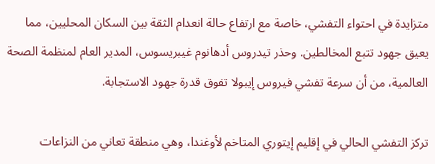متزايدة في احتواء التفشي، خاصة مع ارتفاع حالة انعدام الثقة بين السكان المحليين، مما يعيق جهود تتبع المخالطين. وحذر تيدروس أدهانوم غيبريسوس، المدير العام لمنظمة الصحة العالمية، من أن سرعة تفشي فيروس إيبولا تفوق قدرة جهود الاستجابة.

تركز التفشي الحالي في إقليم إيتوري المتاخم لأوغندا، وهي منطقة تعاني من النزاعات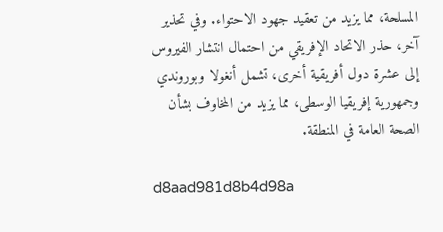المسلحة، مما يزيد من تعقيد جهود الاحتواء. وفي تحذير آخر، حذر الاتحاد الإفريقي من احتمال انتشار الفيروس إلى عشرة دول أفريقية أخرى، تشمل أنغولا وبوروندي وجمهورية إفريقيا الوسطى، مما يزيد من المخاوف بشأن الصحة العامة في المنطقة.

d8aad981d8b4d98a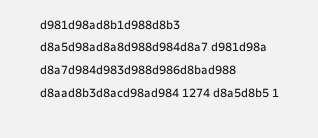d981d98ad8b1d988d8b3 d8a5d98ad8a8d988d984d8a7 d981d98a d8a7d984d983d988d986d8bad988 d8aad8b3d8acd98ad984 1274 d8a5d8b5 1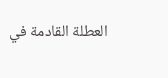العطلة القادمة في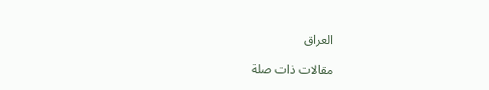العراق

مقالات ذات صلة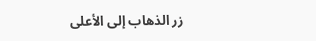زر الذهاب إلى الأعلى